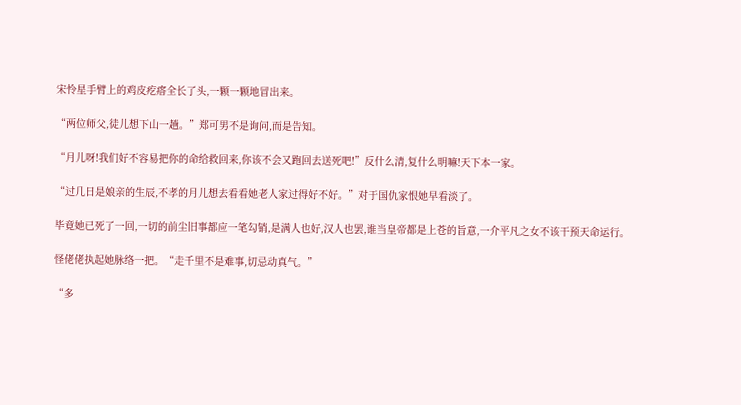宋怜星手臂上的鸡皮疙瘩全长了头,一颗一颗地冒出来。

“两位师父,徒儿想下山一趟。”郑可男不是询问,而是告知。

“月儿呀!我们好不容易把你的命给救回来,你该不会又跑回去送死吧!”反什么清,复什么明嘛!天下本一家。

“过几日是娘亲的生辰,不孝的月儿想去看看她老人家过得好不好。”对于国仇家恨她早看淡了。

毕竟她已死了一回,一切的前尘旧事都应一笔勾销,是满人也好,汉人也罢,谁当皇帝都是上苍的旨意,一介平凡之女不该干预天命运行。

怪佬佬执起她脉络一把。“走千里不是难事,切忌动真气。”

“多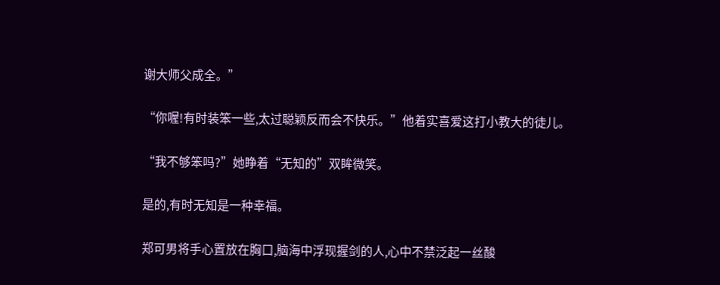谢大师父成全。”

“你喔!有时装笨一些,太过聪颖反而会不快乐。”他着实喜爱这打小教大的徒儿。

“我不够笨吗?”她睁着“无知的”双眸微笑。

是的,有时无知是一种幸福。

郑可男将手心置放在胸口,脑海中浮现握剑的人,心中不禁泛起一丝酸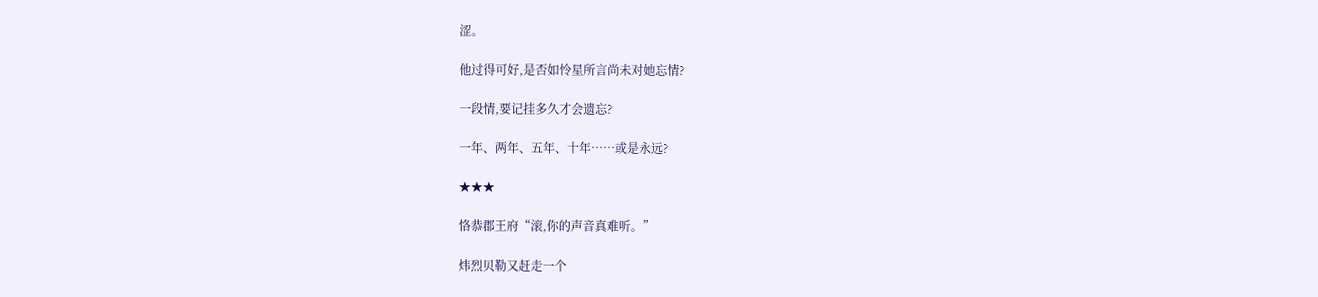涩。

他过得可好,是否如怜星所言尚未对她忘情?

一段情,要记挂多久才会遗忘?

一年、两年、五年、十年……或是永远?

★★★

恪恭郡王府“滚,你的声音真难听。”

炜烈贝勒又赶走一个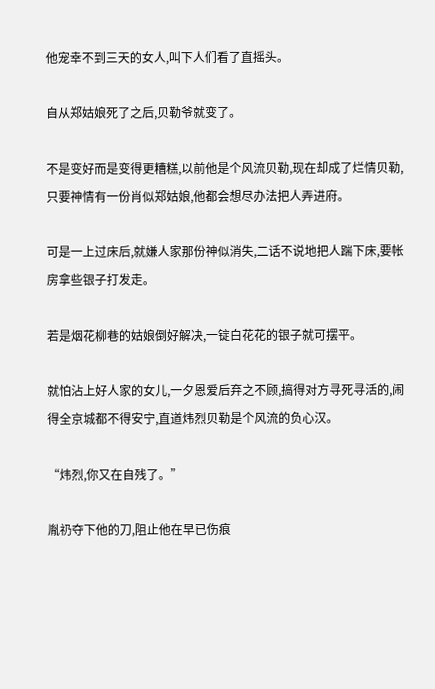他宠幸不到三天的女人,叫下人们看了直摇头。

自从郑姑娘死了之后,贝勒爷就变了。

不是变好而是变得更糟糕,以前他是个风流贝勒,现在却成了烂情贝勒,只要神情有一份肖似郑姑娘,他都会想尽办法把人弄进府。

可是一上过床后,就嫌人家那份神似消失,二话不说地把人踹下床,要帐房拿些银子打发走。

若是烟花柳巷的姑娘倒好解决,一锭白花花的银子就可摆平。

就怕沾上好人家的女儿,一夕恩爱后弃之不顾,搞得对方寻死寻活的,闹得全京城都不得安宁,直道炜烈贝勒是个风流的负心汉。

“炜烈,你又在自残了。”

胤礽夺下他的刀,阻止他在早已伤痕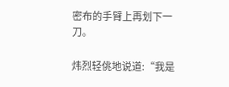密布的手臂上再划下一刀。

炜烈轻佻地说道:“我是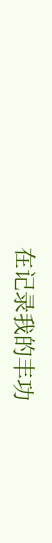在记录我的丰功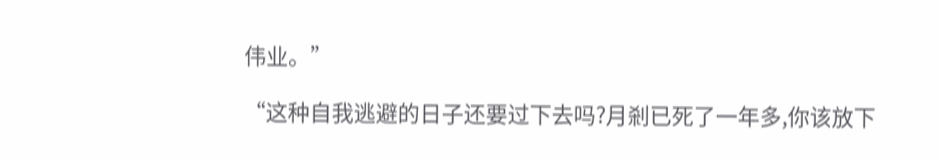伟业。”

“这种自我逃避的日子还要过下去吗?月剎已死了一年多,你该放下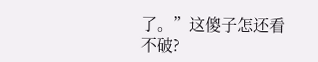了。”这傻子怎还看不破?